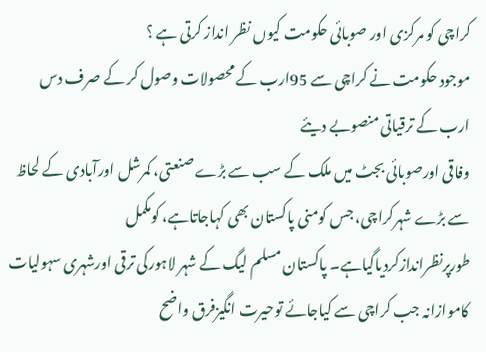کراچی کو مرکزی اور صوبائی حکومت کیوں نظر انداز کرتی ہے ؟
موجود حکومت نے کراچی سے 95ارب کے محصولات وصول کر کے صرف دس ارب کے ترقیاتی منصوبے دیئے
وفاقی اورصوبائی بجٹ میں ملک کے سب سے بڑے صنعتی، کمرشل اورآبادی کے لحاظ سے بڑے شہرکراچی، جس کومنی پاکستان بھی کہاجاتاہے، کومکمل طورپرنظراندازکردیاگیاہے۔ پاکستان مسلم لیگ کے شہر لاہورکی ترقی اورشہری سہولیات کاموازانہ جب کراچی سے کیاجائے توحیرت انگیزفرق واضح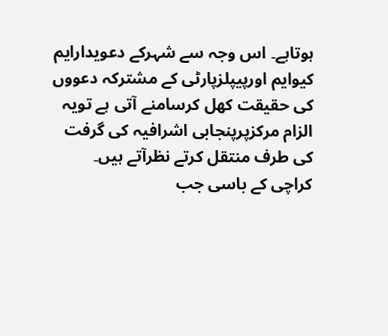ہوتاہے۔ اس وجہ سے شہرکے دعویدارایم کیوایم اورپیپلزپارٹی کے مشترکہ دعووں کی حقیقت کھل کرسامنے آتی ہے تویہ الزام مرکزپرپنجابی اشرافیہ کی گرفت کی طرف منتقل کرتے نظرآتے ہیں۔ کراچی کے باسی جب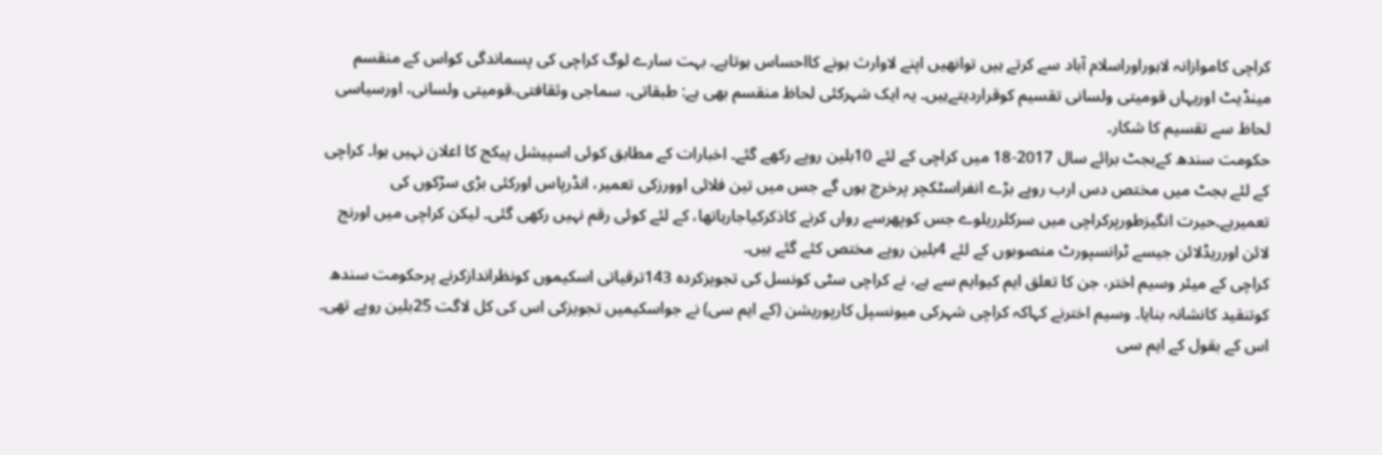کراچی کاموازانہ لاہوراوراسلام آباد سے کرتے ہیں توانھیں اپنے لاوارث ہونے کااحساس ہوتاہے۔ بہت سارے لوگ کراچی کی پسماندگی کواس کے منقسم مینڈیٹ اوریہاں قومیتی ولسانی تقسیم کوقراردیتےہیں۔ یہ ایک شہرکئی لحاظ منقسم بھی ہے: طبقاتی، سماجی وثقافتی،قومیتی ولسانی، اورسیاسی لحاظ سے تقسیم کا شکار۔
حکومت سندھ کےبجٹ برائے سال 2017-18 میں کراچی کے لئے 10بلین روپے رکھے گئے۔ اخبارات کے مطابق کوئی اسپیشل پیکج کا اعلان نہیں ہوا۔ کراچی کے لئے بجٹ میں مختص دس ارب روپے بڑے انفراسٹکچر پرخرچ ہوں گے جس میں تین فلائی اوورزکی تعمیر، انڈرپاس اورکئی بڑی سڑکوں کی تعمیرہے۔حیرت انگیزطورپرکراچی میں سرکلرریلوے جس کوپھرسے رواں کرنے کاذکرکیاجارہاتھا، کے لئے کوئی رقم نہیں رکھی گئی۔ لیکن کراچی میں اورنج لائن اورریڈلائن جیسے ٹرانسپورٹ منصوبوں کے لئے 4بلین روپے مختص کئے گئے ہیں۔
کراچی کے میئر وسیم اختر، جن کا تعلق ایم کیوایم سے ہے، نے کراچی سٹی کونسل کی تجویزکردہ 143ترقیاتی اسکیموں کونظراندازکرنے پرحکومت سندھ کوتنقید کانشانہ بنایا۔ وسیم اخترنے کہاکہ کراچی شہرکی میونسپل کارپوریشن (کے ایم سی) نے جواسکیمیں تجویزکی اس کی کل لاگت 25بلین روپے تھی۔ اس کے بقول کے ایم سی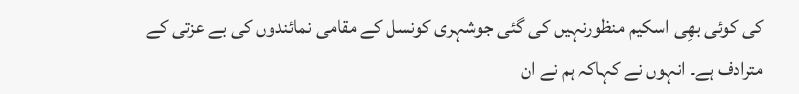کی کوئی بھِی اسکیم منظورنہیں کی گئی جوشہری کونسل کے مقامی نمائندوں کی بے عزتی کے مترادف ہے۔ انہوں نے کہاکہ ہم نے ان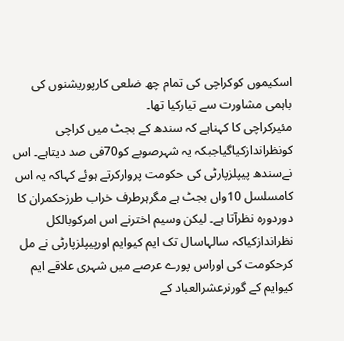اسکیموں کوکراچی کی تمام چھ ضلعی کارپوریشنوں کی باہمی مشاورت سے تیارکیا تھا۔
مئیرکراچی کا کہناہے کہ سندھ کے بجٹ میں کراچی کونظراندازکیاگیاجبکہ یہ شہرصوبے کو70فی صد دیتاہے۔ اس نےسندھ پیپلزپارٹی کی حکومت پروارکرتے ہوئے کہاکہ یہ اس کامسلسل 10واں بجٹ ہے مگرہرطرف خراب طرزحکمران کا دوردورہ نظرآتا ہے۔ لیکن وسیم اخترنے اس امرکوبالکل نظراندازکیاکہ سالہاسال تک ایم کیوایم اورپیپلزپارٹی نے مل کرحکومت کی اوراس پورے عرصے میں شہری علاقے ایم کیوایم کے گورنرعشرالعباد کے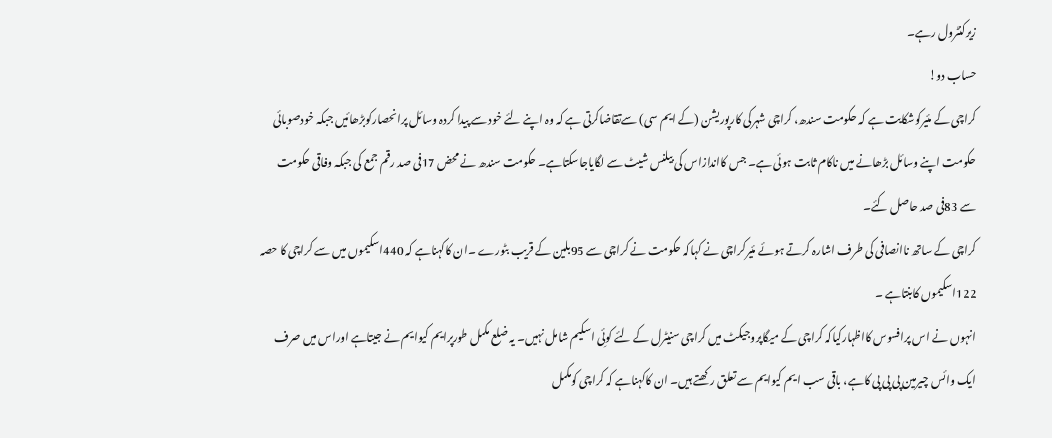زیرکنٹرول رہے۔
حساب دو!
کراچی کے مئیرکوشکایت ہے کہ حکومت سندھ، کراچی شہرکی کارپوریشن (کے ایم سی) سےتقاضاکرتی ہے کہ وہ اپنے لئے خود سے پیدا کردہ وسائل پرانحصارکوبڑھائیں جبکہ خودصوبائی حکومت اپنے وسائل بڑھانے میں ناکام ثابت ہوئی ہے۔ جس کااندازاس کی بیلنس شیٹ سے لگایاجاسکتاہے۔ حکومت سندھ نے محض 17فی صد رقم جمع کی جبکہ وفاقی حکومت سے 83فی صد حاصل کئے۔
کراچی کے ساتھ ناانصافی کی طرف اشارہ کرتے ہوئے مئیرکراچی نے کہاکہ حکومت نے کراچی سے 95بلین کے قریب بٹورے ۔ان کاکہناہے کہ 440اسکیموں میں سے کراچی کا حصہ 122اسکیموں کابنتاہے ۔
انہوں نے اس پرافسوس کااظہارکیاکہ کراچی کے میگاپروجیکٹ میں کراچی سنیٹرل کے لئے کوئِی اسکیم شامل نہیں۔ یہ ضلع مکمل طورپرایم کیوایم نے جیتاہے اوراس میں صرف ایک وائس چیرمین پی پی پی کاہے، باقی سب ایم کیوایم سے تعلق رکھتے ہیں۔ ان کاکہناہے کہ کراچی کومکمل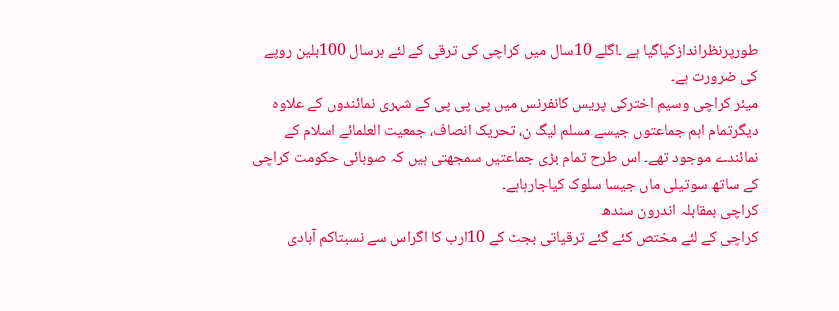طورپرنظراندازکیاگیا ہے ۔اگلے 10سال میں کراچی کی ترقی کے لئے ہرسال 100بلین روپے کی ضرورت ہے۔
میئر کراچی وسیم اخترکی پریس کانفرنس میں پی پی پی کے شہری نمائندوں کے علاوہ دیگرتمام اہم جماعتوں جیسے مسلم لیگ ن، تحریک انصاف، جمعیت العلمائے اسلام کے نمائندے موجود تھے۔ اس طرح تمام بڑی جماعتیں سمجھتی ہیں کہ صوبائی حکومت کراچی کے ساتھ سوتیلی ماں جیسا سلوک کیاجارہاہے۔
کراچی بمقابلہ اندرون سندھ
کراچی کے لئے مختص کئے گئے ترقیاتی بجٹ کے 10ارب کا اگراس سے نسبتاکم آبادی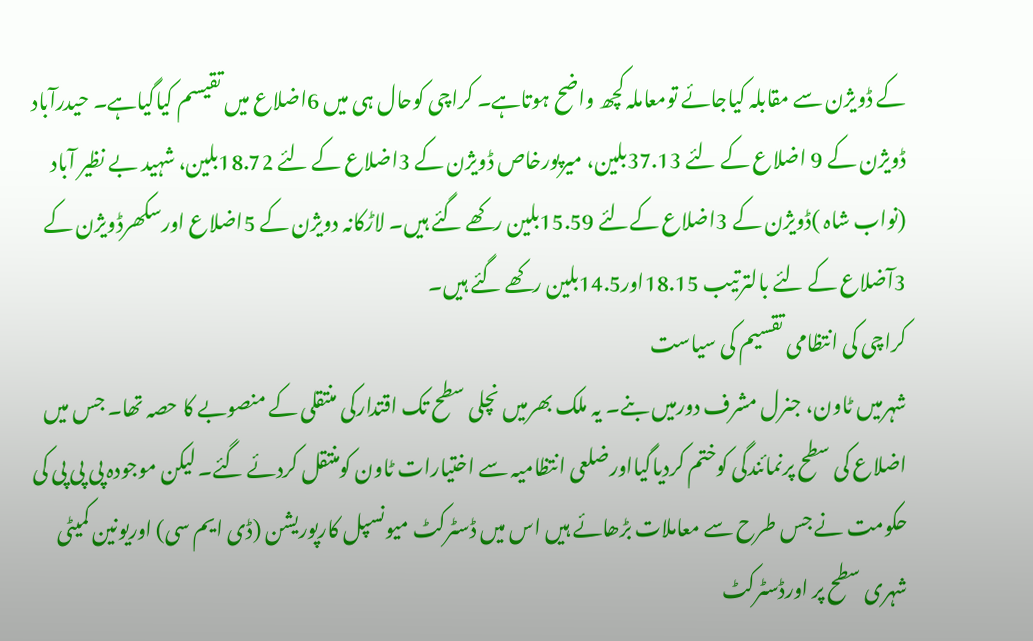کے ڈویژن سے مقابلہ کیاجائے تومعاملہ کچھ واضح ہوتاہے۔ کراچی کوحال ہی میں 6اضلاع میں تقیسم کیاگیاہے۔ حیدرآباد ڈویژن کے 9 اضلاع کے لئے 37.13بلین، میرپورخاص ڈویژن کے 3اضلاع کے لئے 18.72بلین، شہید بے نظیر آباد (نواب شاہ )ڈویژن کے 3اضلاع کےلئے 15.59بلین رکھے گئے ہیں۔ لاڑکانہ دویژن کے 5اضلاع اورسکھرڈویژن کے 3آضلاع کے لئے بالترتیب 18.15اور14.5بلین رکھے گئے ہیں۔
کراچی کی انتظامی تقسیم کی سیاست
شہرمیں ٹاون، جنرل مشرف دورمیں بنے۔ یہ ملک بھرمیں نچلی سطح تک اقتدارکی منتقلی کے منصوبے کا حصہ تھا۔ جس میں اضلاع کی سطح پرنمائندگی کوختم کردیاگیااورضلعی انتظامیہ سے اختیارات ٹاون کومنتقل کردئے گئے۔ لیکن موجودہ پی پی پی کی حکومت نے جس طرح سے معاملات بڑھائے ہیں اس میں ڈسٹرکٹ میونسپل کارپوریشن (ڈی ایم سی) اوریونین کمیٹی شہری سطح پر اورڈسٹرکٹ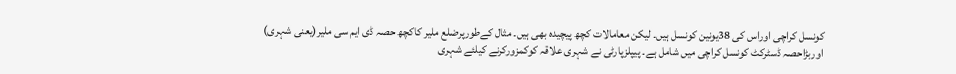کونسل کراچی اوراس کی 38یونین کونسل ہیں۔ لیکن معامالات کچھ پیچیدہ بھی ہیں۔ مثال کےطورپرضلع ملیر کاکچھ حصہ ڈی ایم سی ملیر(یعنی شہری) اوربڑاحصہ ڈسٹرکٹ کونسل کراچی میں شامل ہے۔ پیپلزپارٹی نے شہری علاقہ کوکمزورکرنے کیلئے شہری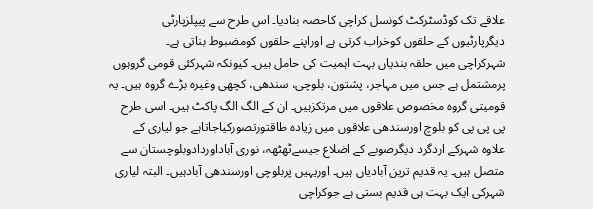علاقے تک کوڈسٹرکٹ کونسل کراچی کاحصہ بنادیا۔ اس طرح سے پیپلزپارٹی دیگرپارٹیوں کے حلقوں کوخراب کرتی ہے اوراپنے حلقوں کومضبوط بناتی ہے۔
شہرکراچی میں حلقہ بندیاں بہت اہمیت کی حامل ہیں۔ کیونکہ شہرکئی قومی گروہوں پرمشتمل ہے جس میں مہاجر، پشتون، بلوچی، سندھی، کچھی وغیرہ بڑے گروہ ہیں۔ یہ قومیتی گروہ مخصوص علاقوں میں مرتکزہیں۔ ان کے الگ الگ پاکٹ ہیں۔ اسی طرح پی پی پی کو بلوچ اورسندھی علاقوں میں زیادہ طاقتورتصورکیاجاتاہے جو لیاری کے علاوہ شہرکے اردگرد دیگرصوبے کے اضلاع جیسےٹھٹھہ، نوری آباداوردادوبلوچستان سے متصل ہیں۔ یہ قدیم ترین آبادیاں ہیں۔ اوریہیں پربلوچی اورسندھی آبادہیں۔ البتہ لیاری شہرکی ایک بہت ہی قدیم بستی ہے جوکراچی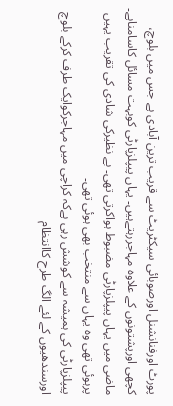پورٹ اورفنانشنل اورصوبائی سیکٹریٹ سے قریب ترین آبادی ہے جس میں بلوچ، کچھی اورپشتونوں کے علاوہ مہاجررہتےہیں۔ یہاں پیپلزپارٹی کوبہت مسائل کاسامناہے۔ ماضی میں یہاں پیپلزپارٹی مضبوط ہواکرتی تھی۔ بے نظیرکی شادی کی تقریب یہیں پرہوئی تھی وہ یہاں سے منتخب بھی ہوئی تھی۔
پیپلزپارٹی کی ہمیشہ سے کوشش رہی ہےکہ کراچی میں مہاجرکوایک طرف کرکے بلوچ اورسندھیوں کے لئے الگ طرح کاانتظام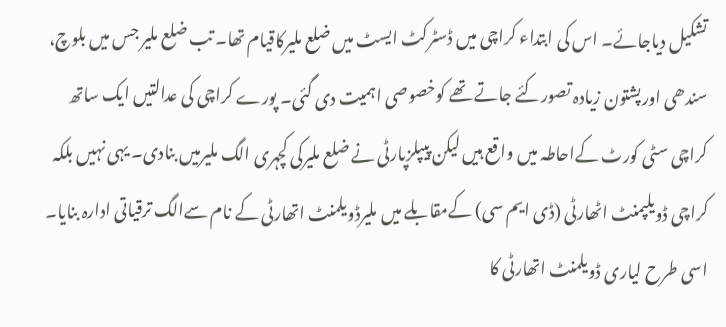تشکیل دیاجائے۔ اس کی ابتداء کراچی میں ڈسٹرکٹ ایسٹ میں ضلع ملیرکاقیام تھا۔ تب ضلع ملیر جس میں بلوچ، سندھی اورپشتون زیادہ تصورکئے جاتے تھے کوخصوصی اہمیت دی گئی۔ پورے کراچی کی عدالتیں ایک ساتھ کراچی سٹی کورٹ کےاحاطہ میں واقع ہیں لیکن پیپلزپارٹی نے ضلع ملیرکی کچہری الگ ملیرمیں بنادی۔ یہی نہیں بلکہ کراچی ڈویلپمنٹ اٹھارٹی (ڈی ایم سی) کےمقابلے میں ملیرڈویلمنٹ اتھارٹی کے نام سےالگ ترقیاتی ادارہ بنایا۔ اسی طرح لیاری ڈویلمنٹ اتھارٹی کا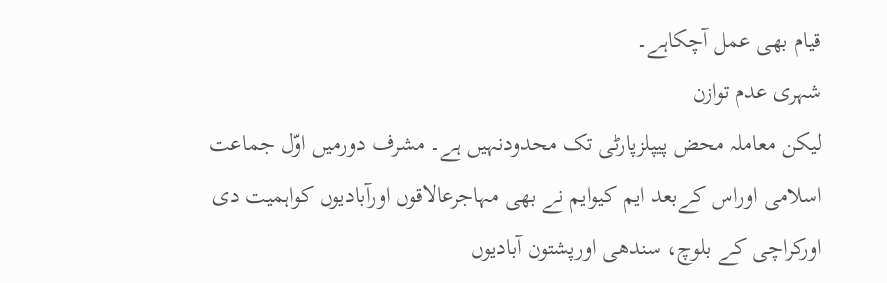قیام بھی عمل آچکاہے۔
شہری عدم توازن
لیکن معاملہ محض پیپلزپارٹی تک محدودنہیں ہے۔ مشرف دورمیں اوّل جماعت اسلامی اوراس کےبعد ایم کیوایم نے بھی مہاجرعالاقوں اورآبادیوں کواہمیت دی اورکراچی کے بلوچ، سندھی اورپشتون آبادیوں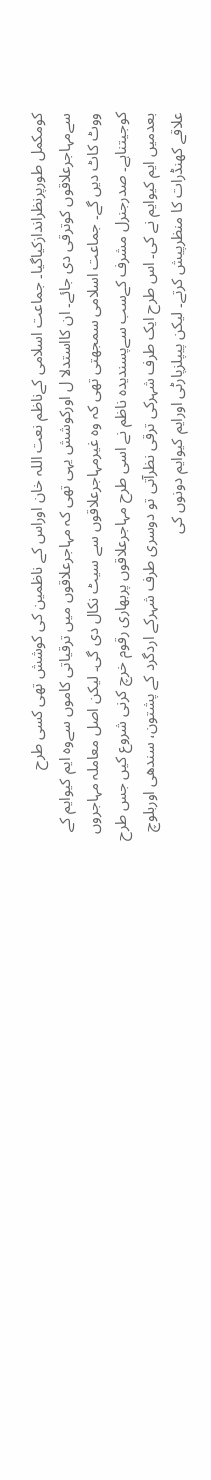کومکمل طورپرنظراندازکیاگیا۔ جماعت اسلامی کےناظم نعت اللہ خان اوراس کے ناظمین کی کوشش تھی کسی طرح سےمہاجرعلاقوں کوترقی دی جائے۔ ان کااستدلا ل اورکوشش یہی تھی کہ مہاجرعلاقوں میں ترقیاتی کاموں سےوہ ایم کیوایم کے ووٹ کاٹ دیں گے۔ جماعت اسلامی سمجھتی تھی کہ وہ غیرمہاجرعلاقوں سے سیٹ نکال دی گی۔ لیکن اصل معاملہ مہاجروں کوجیتناہے۔ صدرجنرل مشرف کےسب سےپسندیدہ ناظم نے اسی طرح مہاجرعلاقوں پربھاری رقوم خرچ کرنی شروع کیں جس طرح بعدمیں ایم کیوایم نے کی۔ اس طرح ایک طرف شہرکی ترقی نظرآتی تو دوسری طرف شہرکے اردگرد کے پشتون، سندھی اوربلوچ علاقے کھنڈرات کا منظرپیش کرتے۔ لیکن پیپلزپارٹی اورایم کیوایم دونوں کی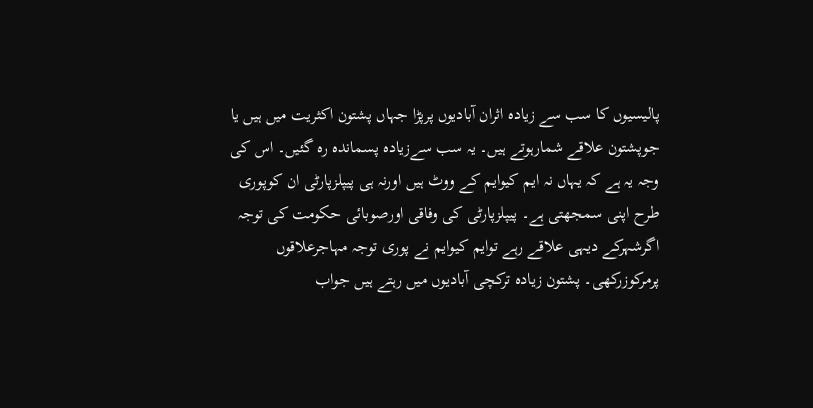پالیسیوں کا سب سے زیادہ اثران آبادیوں پرپڑا جہاں پشتون اکثریت میں ہیں یا جوپشتون علاقے شمارہوتے ہیں۔ یہ سب سےزیادہ پسماندہ رہ گئیں۔ اس کی وجہ یہ ہے کہ یہاں نہ ایم کیوایم کے ووٹ ہیں اورنہ ہی پیپلزپارٹی ان کوپوری طرح اپنی سمجھتی ہے۔ پیپلزپارٹی کی وفاقی اورصوبائی حکومت کی توجہ اگرشہرکے دیہی علاقے رہے توایم کیوایم نے پوری توجہ مہاجرعلاقوں پرمرکوزرکھی۔ پشتون زیادہ ترکچی آبادیوں میں رہتے ہیں جواب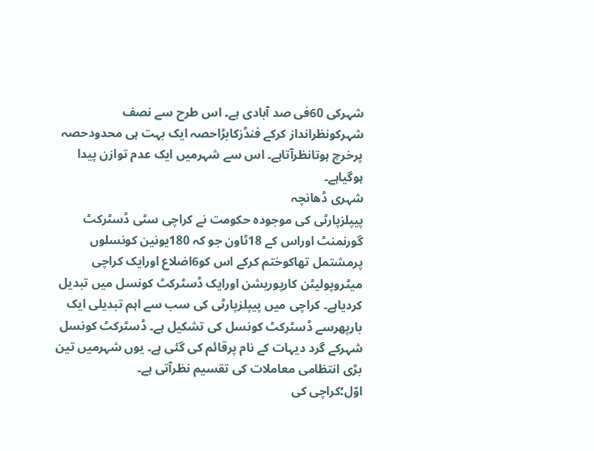شہرکی 60فی صد آبادی ہے۔ اس طرح سے نصف شہرکونظرانداز کرکے فنڈزکابڑاحصہ ایک بہت ہی محدودحصہ پرخرچ ہوتانظرآتاہے۔ اس سے شہرمیں ایک عدم توازن پیدا ہوگیاہے۔
شہری ڈھانچہ
پیپلزپارٹی کی موجودہ حکومت نے کراچی سٹی ڈسٹرکٹ گورنمنٹ اوراس کے 18ٹاون جو کہ 180یونین کونسلوں پرمشتمل تھاکوختم کرکے اس کو6اضلاع اورایک کراچی میٹروپولیٹن کارپوریشن اورایک ڈسٹرکٹ کونسل میں تبدیل کردیاہے۔ کراچی میں پیپلزپارٹی کی سب سے اہم تبدیلی ایک بارپھرسے ڈسٹرکٹ کونسل کی تشکیل ہے۔ ڈسٹرکٹ کونسل شہرکے گرد دیہات کے نام پرقائم کی گئی ہے۔ یوں شہرمیں تین بڑی انتظامی معاملات کی تقسیم نظرآتی ہے۔
اوّل؛کراچی کی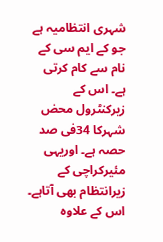شہری انتظامیہ ہے جو کے ایم سی کے نام سے کام کرتی ہے۔ اس کے زیرکنٹرول محض شہرکا 34فی صد حصہ ہے۔ اوریہی مئیرکراچی کے زیرانتظام بھی آتاہے۔ اس کے علاوہ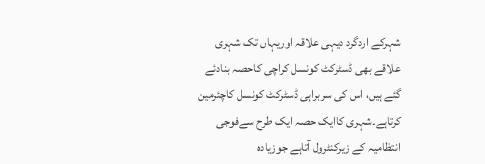شہرکے اردگرد دیہی علاقہ اوریہاں تک شہری علاقے بھی ڈسٹرکٹ کونسل کراچی کاحصہ بنادئے گئے ہیں، اس کی سربراہی ڈسٹرکٹ کونسل کاچئرمین کرتاہے۔شہری کاایک حصہ ایک طرح سےفوجی انتظامیہ کے زیرکنٹرول آتاہے جوزیادہ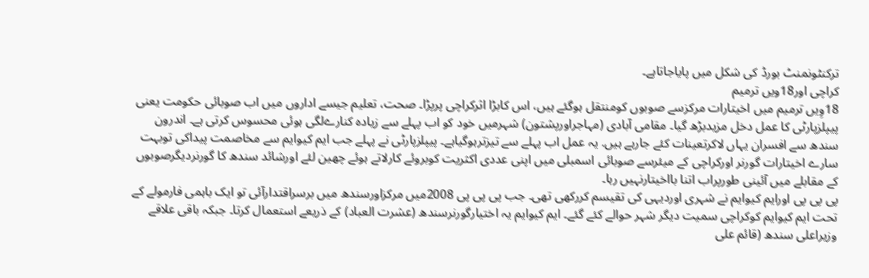ترکنٹونمنٹ بورڈ کی شکل میں پایاجاتاہے۔
کراچی اور18ویں ترمیم
18وِیں ترمیم میں اخیتارات مرکزسے صوبوں کومنتقل ہوگئے ہیں، اس کابڑا اثرکراچی پرپڑا۔ صحت، تعلیم جیسے اداروں میں اب صوبائی حکومت یعنی پیپلزپارٹی کا عمل دخل مزیدبڑھ گیا۔ مقامی آبادی (مہاجراورپشتون) شہرمیں خود کو اب پہلے سے زیادہ کنارےلگی ہوئی محسوس کرتی ہے۔ اندرون سندھ سے افسران یہاں لاکرتعینات کئے جارہے ہیں. یہ عمل اب پہلے سے تیزترہوگیاہے۔ پیپلزپارٹی نے پہلے جب ایم کیوایم سے مخاصمت پیداکی توبہت سارے اخیتارات گورنر اورکراچی کے میئرسے صوبائی اسمبلی میں اپنی عددی اکثریت کوبروئے کارلاتے ہوئے چھین لئے اورشائد سندھ کا گورنردیگرصوبوں کے مقابلے میں آئینی طورپراب اتنا بااخیتارنہیں رہا۔
پی پی پی اورایم کیوایم نے شہری اوردیہی کی تقیسم کررکھی تھی۔ جب پی پی پی 2008میں مرکزاورسندھ میں برسراقتدارآئی تو ایک باہمی فارمولے کے تحت ایم کیوایم کوکراچی سمیت دیگر شہر حوالے کئے گئے۔ ایم کیوایم یہ اختیارگورنرسندھ (عشرت العباد) کے ذریعے استعمال کرتا۔ جبکہ باقی علاقے وزیراعلی سندھ (قائم علی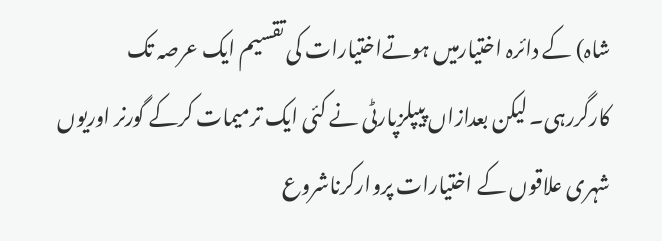شاہ) کے دائرہ اختیارمیں ہوتےاختیارات کی تقسیم ایک عرصہ تک کارگررہی۔ لیکن بعدازاں پیپلزپارٹی نے کئی ایک ترمیمات کرکے گورنر اوریوں شہری علاقوں کے اختیارات پروارکرناشروع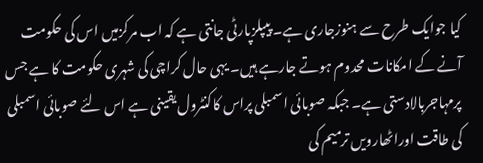کیا جوایک طرح سے ہنوزجاری ہے۔ پیپلزپارٹی جانتی ہے کہ اب مرکزمیں اس کی حکومت آنے کے امکانات محدوم ہوتے جارہے ہیں۔ یہی حال کراچی کی شہری حکومت کا ہے جس پرمہاجربالادستی ہے۔ جبکہ صوبائی اسمبلی پراس کاکنٹرول یقینی ہے اس لئے صوبائی اسمبلی کی طاقت اوراٹھارویں ترمیم کی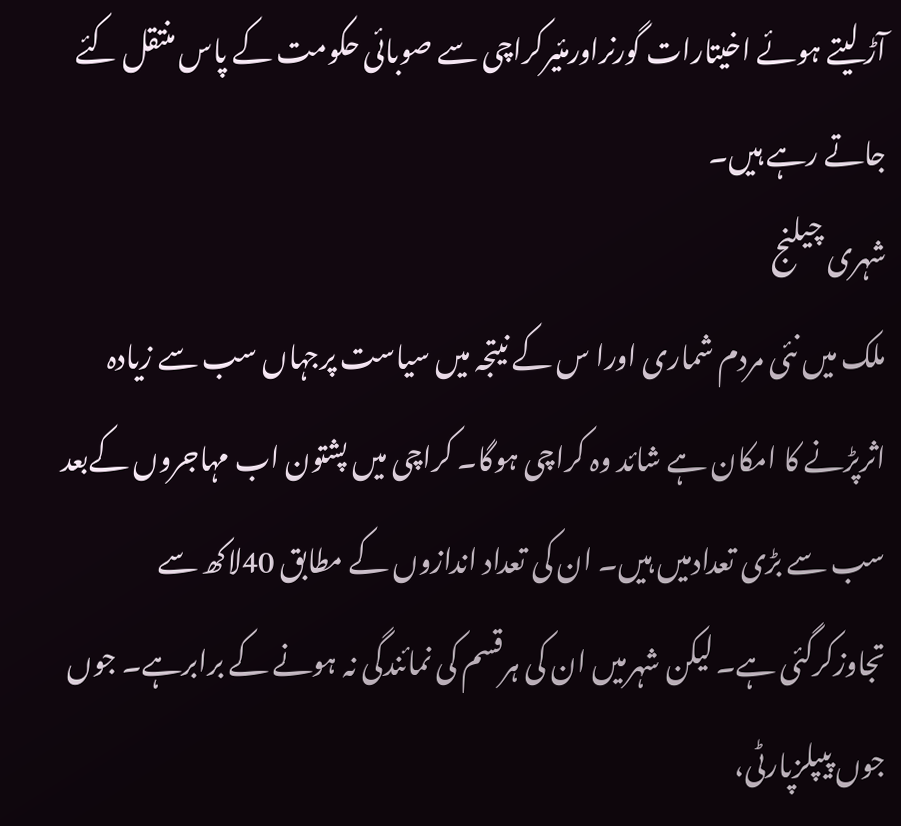آڑ لیتے ہوئے اخیتارات گورنراورمئیرکراچی سے صوبائی حکومت کے پاس منتقل کئے جاتے رہے ہیں۔
شہری چیلنج
ملک میں نئی مردم شماری اورا س کے نیتجہ میں سیاست پرجہاں سب سے زیادہ اثرپڑنے کا امکان ہے شائد وہ کراچی ہوگا۔ کراچی میں پشتون اب مہاجروں کےبعد سب سے بڑی تعدادمیں ہیں۔ ان کی تعداد اندازوں کے مطابق 40لاکھ سے تجاوزکرگئی ہے۔ لیکن شہرمیں ان کی ہرقسم کی نمائندگی نہ ہونے کے برابرہے۔ جوں جوں پیپلزپارٹی،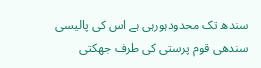سندھ تک محدودہورہی ہے اس کی پالیسی سندھی قوم پرستی کی طرف جھکتی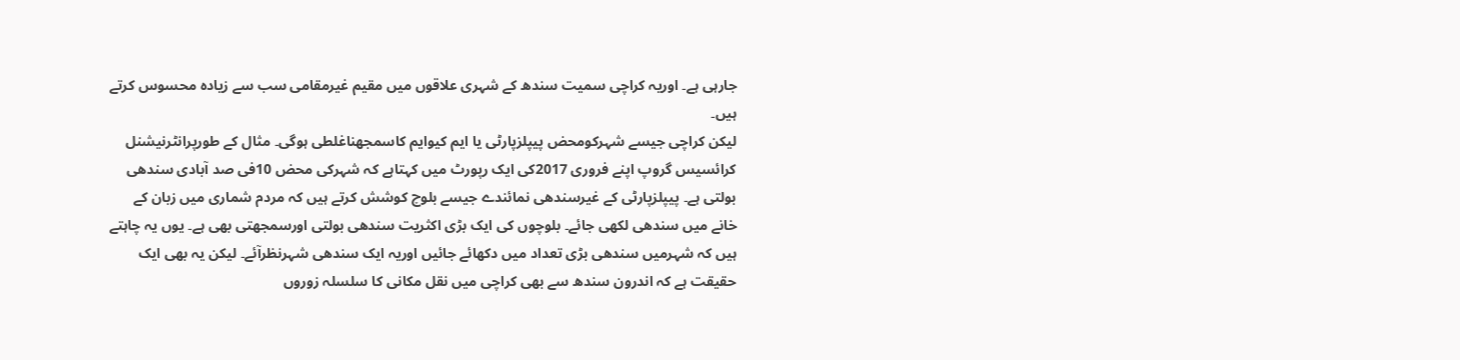جارہی ہے۔ اوریہ کراچی سمیت سندھ کے شہری علاقوں میں مقیم غیرمقامی سب سے زیادہ محسوس کرتے ہیں۔
لیکن کراچی جیسے شہرکومحض پیپلزپارٹی یا ایم کیوایم کاسمجھناغلطی ہوگی۔ مثال کے طورپرانٹرنیشنل کرائسیس گروپ اپنے فروری 2017کی ایک رپورٹ میں کہتاہے کہ شہرکی محض 10فی صد آبادی سندھی بولتی ہے۔ پیپلزپارٹی کے غیرسندھی نمائندے جیسے بلوچ کوشش کرتے ہیں کہ مردم شماری میں زبان کے خانے میں سندھی لکھی جائے۔ بلوچوں کی ایک بڑی اکثریت سندھی بولتی اورسمجھتی بھی ہے۔ یوں یہ چاہتے ہیں کہ شہرمیں سندھی بڑی تعداد میں دکھائے جائیں اوریہ ایک سندھی شہرنظرآئے۔ لیکن یہ بھی ایک حقیقت ہے کہ اندرون سندھ سے بھی کراچی میں نقل مکانی کا سلسلہ زوروں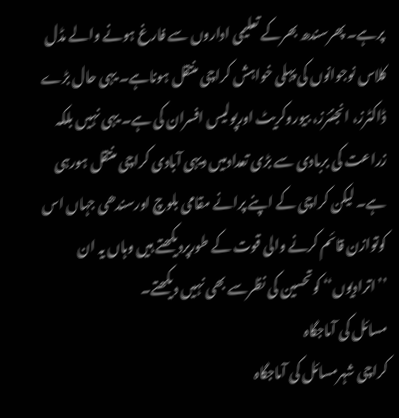پرہے۔ پھرسندھ بھرکے تعلیمی اداروں سے فارغ ہونے والے مڈل کلاس نوجوانوں کی پہلی خواہش کراچی منتقل ہوناہے۔ یہی حال بڑے ڈاکٹرز، انجنئرز، بیوروکریٹ اورپولیس افسران کی ہے۔ یہی نہیں بلکہ زراعت کی بربادی سے بڑی تعدادمیں دیہی آبادی کراچی منتقل ہورہی ہے۔ لیکن کراچی کے اپنے پرانے مقامی بلوچ اورسندھی جہاں اس کوتوازن قائم کرنے والی قوت کے طورپردیکھتے ہیں وہاں یہ ان ’’اترادیوں‘‘ کوتحسین کی نظرسے بھی نہیں دیکھتے۔
مسائل کی آماجگاہ
کراچی شہرمسائل کی آماجگاہ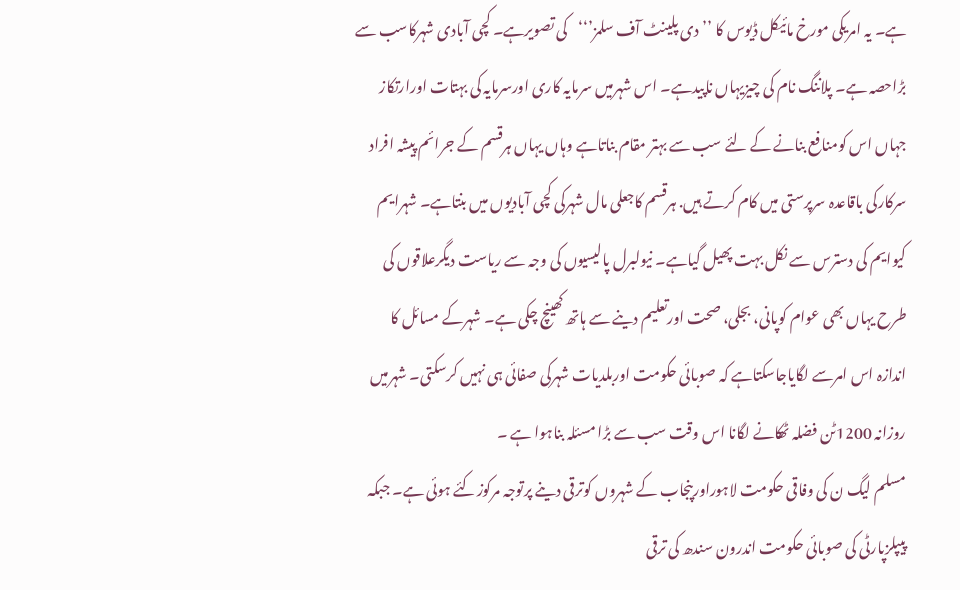ہے۔ یہ امریکی مورخ مائیکل ڈیوس کا ’’دی پلینٹ آف سلمز’‘‘کی تصویرہے۔ کچی آبادی شہرکاسب سے بڑاحصہ ہے۔ پلاننگ نام کی چیزیہاں ناپیدہے۔ اس شہرمیں سرمایہ کاری اورسرمایہ کی بہتات اورارتکاز جہاں اس کومنافع بنانے کے لئے سب سے بہتر مقام بناتاہے وہاں یہاں ہرقسم کے جرائم پیشہ افراد سرکارکی باقاعدہ سرپرستی میں کام کرتے ہیں. ہرقسم کاجعلی مال شہرکی کچی آبادیوں میں بنتاہے۔ شہرایم کیوایم کی دسترس سے نکل بہت پھیل گیاہے۔ نیولبرل پالیسیوں کی وجہ سے ریاست دیگرعلاقوں کی طرح یہاں بھی عوام کوپانی، بجلی، صحت اورتعلیم دینے سے ہاتھ کھینچ چکی ہے۔ شہرکے مسائل کا اندازہ اس امرسے لگایاجاسکتاہے کہ صوبائی حکومت اوربلدیات شہرکی صفائی ہی نہیں کرسکتی۔ شہرمیں روزانہ 1200ٹن فضلہ ٹھکانے لگانا اس وقت سب سے بڑا مسئلہ بناہوا ہے ۔
مسلم لیگ ن کی وفاقی حکومت لاہوراورپنجاب کے شہروں کوترقی دینے پرتوجہ مرکوزکئے ہوئی ہے۔ جبکہ پیپلزپارٹی کی صوبائی حکومت اندرون سندھ کی ترقی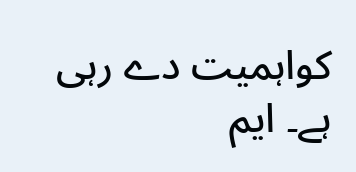کواہمیت دے رہی ہے۔ ایم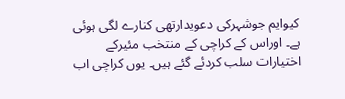کیوایم جوشہرکی دعویدارتھی کنارے لگی ہوئی ہے۔ اوراس کے کراچی کے منتخب مئیرکے اختیارات سلب کردئے گئے ہیں۔ یوں کراچی اب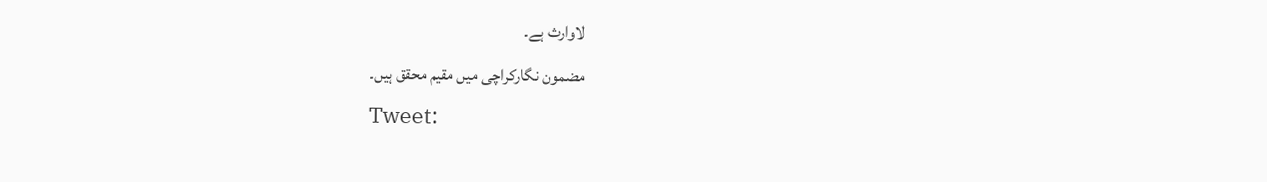لاوارث ہے۔
مضمون نگارکراچی میں مقیم محقق ہیں۔
Tweet: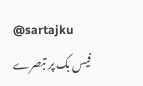@sartajku
فیس بک پر تبصرے